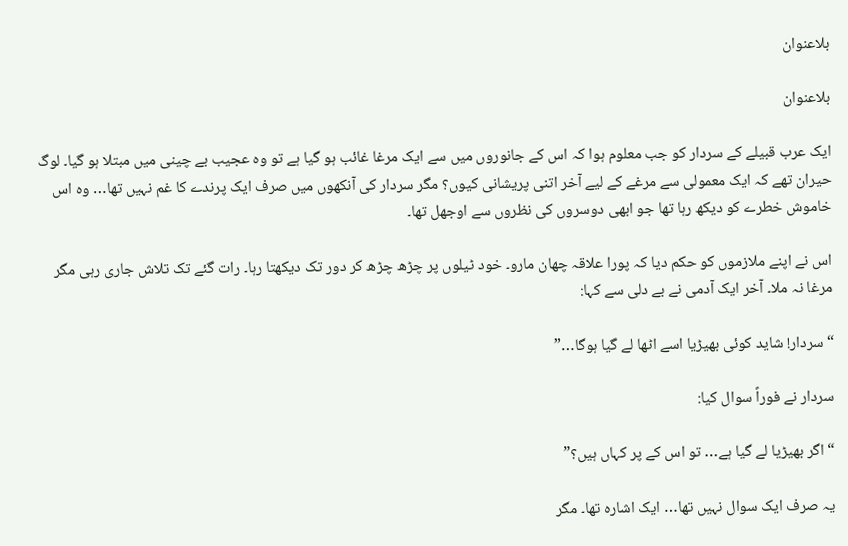بلاعنوان

بلاعنوان

ایک عرب قبیلے کے سردار کو جب معلوم ہوا کہ اس کے جانوروں میں سے ایک مرغا غائب ہو گیا ہے تو وہ عجیب بے چینی میں مبتلا ہو گیا۔ لوگ حیران تھے کہ ایک معمولی سے مرغے کے لیے آخر اتنی پریشانی کیوں؟ مگر سردار کی آنکھوں میں صرف ایک پرندے کا غم نہیں تھا… وہ اس خاموش خطرے کو دیکھ رہا تھا جو ابھی دوسروں کی نظروں سے اوجھل تھا۔

اس نے اپنے ملازموں کو حکم دیا کہ پورا علاقہ چھان مارو۔ خود ٹیلوں پر چڑھ چڑھ کر دور تک دیکھتا رہا۔ رات گئے تک تلاش جاری رہی مگر مرغا نہ ملا۔ آخر ایک آدمی نے بے دلی سے کہا:

“سردار! شاید کوئی بھیڑیا اسے اٹھا لے گیا ہوگا…”

سردار نے فوراً سوال کیا:

“اگر بھیڑیا لے گیا ہے… تو اس کے پر کہاں ہیں؟”

یہ صرف ایک سوال نہیں تھا… ایک اشارہ تھا۔ مگر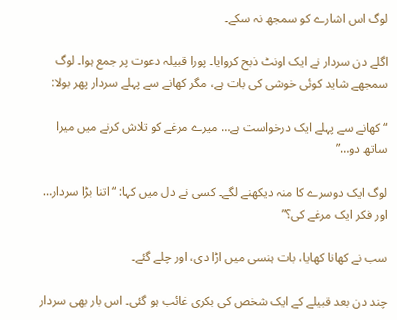لوگ اس اشارے کو سمجھ نہ سکے۔

اگلے دن سردار نے ایک اونٹ ذبح کروایا۔ پورا قبیلہ دعوت پر جمع ہوا۔ لوگ سمجھے شاید کوئی خوشی کی بات ہے، مگر کھانے سے پہلے سردار پھر بولا:

“کھانے سے پہلے ایک درخواست ہے… میرے مرغے کو تلاش کرنے میں میرا ساتھ دو…”

لوگ ایک دوسرے کا منہ دیکھنے لگے۔ کسی نے دل میں کہا: “اتنا بڑا سردار… اور فکر ایک مرغے کی؟”

سب نے کھانا کھایا، بات ہنسی میں اڑا دی، اور چلے گئے۔

چند دن بعد قبیلے کے ایک شخص کی بکری غائب ہو گئی۔ اس بار بھی سردار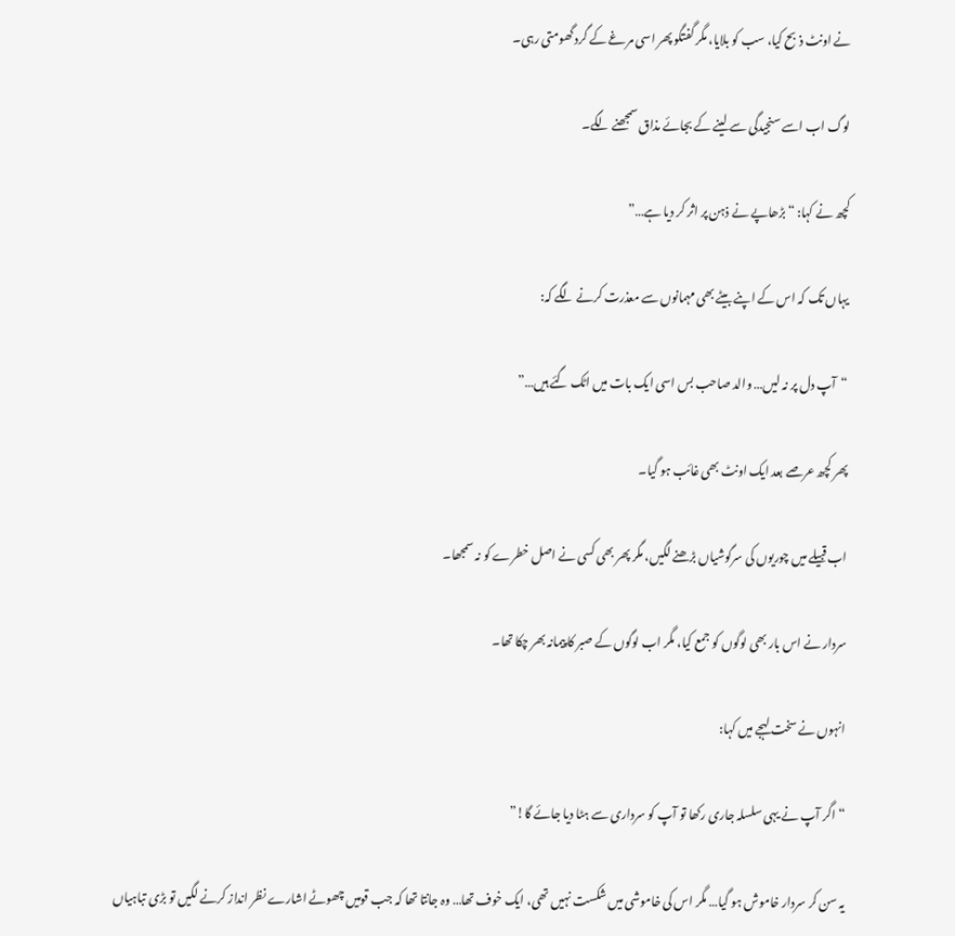نے اونٹ ذبح کیا، سب کو بلایا، مگر گفتگو پھر اسی مرغے کے گرد گھومتی رہی۔

لوگ اب اسے سنجیدگی سے لینے کے بجائے مذاق سمجھنے لگے۔

کچھ نے کہا: “بڑھاپے نے ذہن پر اثر کر دیا ہے…”

یہاں تک کہ اس کے اپنے بیٹے بھی مہمانوں سے معذرت کرنے لگے کہ:

“آپ دل پر نہ لیں… والد صاحب بس اسی ایک بات میں اٹک گئے ہیں…”

پھر کچھ عرصے بعد ایک اونٹ بھی غائب ہو گیا۔

اب قبیلے میں چوریوں کی سرگوشیاں بڑھنے لگیں، مگر پھر بھی کسی نے اصل خطرے کو نہ سمجھا۔

سردار نے اس بار بھی لوگوں کو جمع کیا، مگر اب لوگوں کے صبر کا پیمانہ بھر چکا تھا۔

انہوں نے سخت لہجے میں کہا:

“اگر آپ نے یہی سلسلہ جاری رکھا تو آپ کو سرداری سے ہٹا دیا جائے گا!”

یہ سن کر سردار خاموش ہو گیا… مگر اس کی خاموشی میں شکست نہیں تھی، ایک خوف تھا… وہ جانتا تھا کہ جب قومیں چھوٹے اشارے نظر انداز کرنے لگیں تو بڑی تباہیاں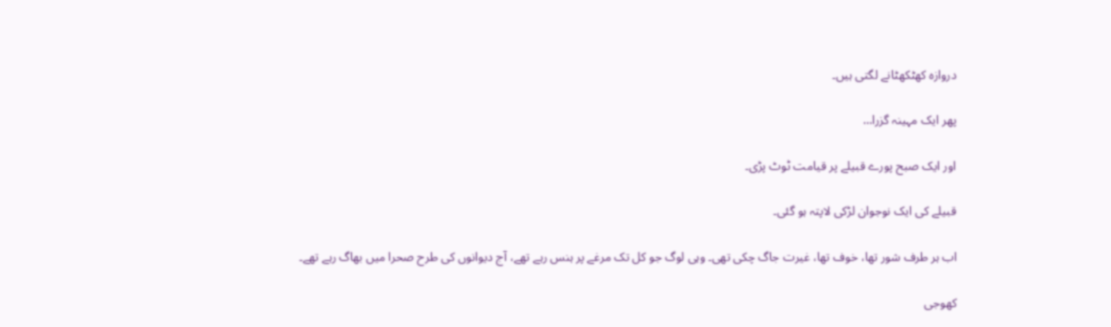دروازہ کھٹکھٹانے لگتی ہیں۔

پھر ایک مہینہ گزرا…

اور ایک صبح پورے قبیلے پر قیامت ٹوٹ پڑی۔

قبیلے کی ایک نوجوان لڑکی لاپتہ ہو گئی۔

اب ہر طرف شور تھا، خوف تھا، غیرت جاگ چکی تھی۔ وہی لوگ جو کل تک مرغے پر ہنس رہے تھے، آج دیوانوں کی طرح صحرا میں بھاگ رہے تھے۔

کھوجی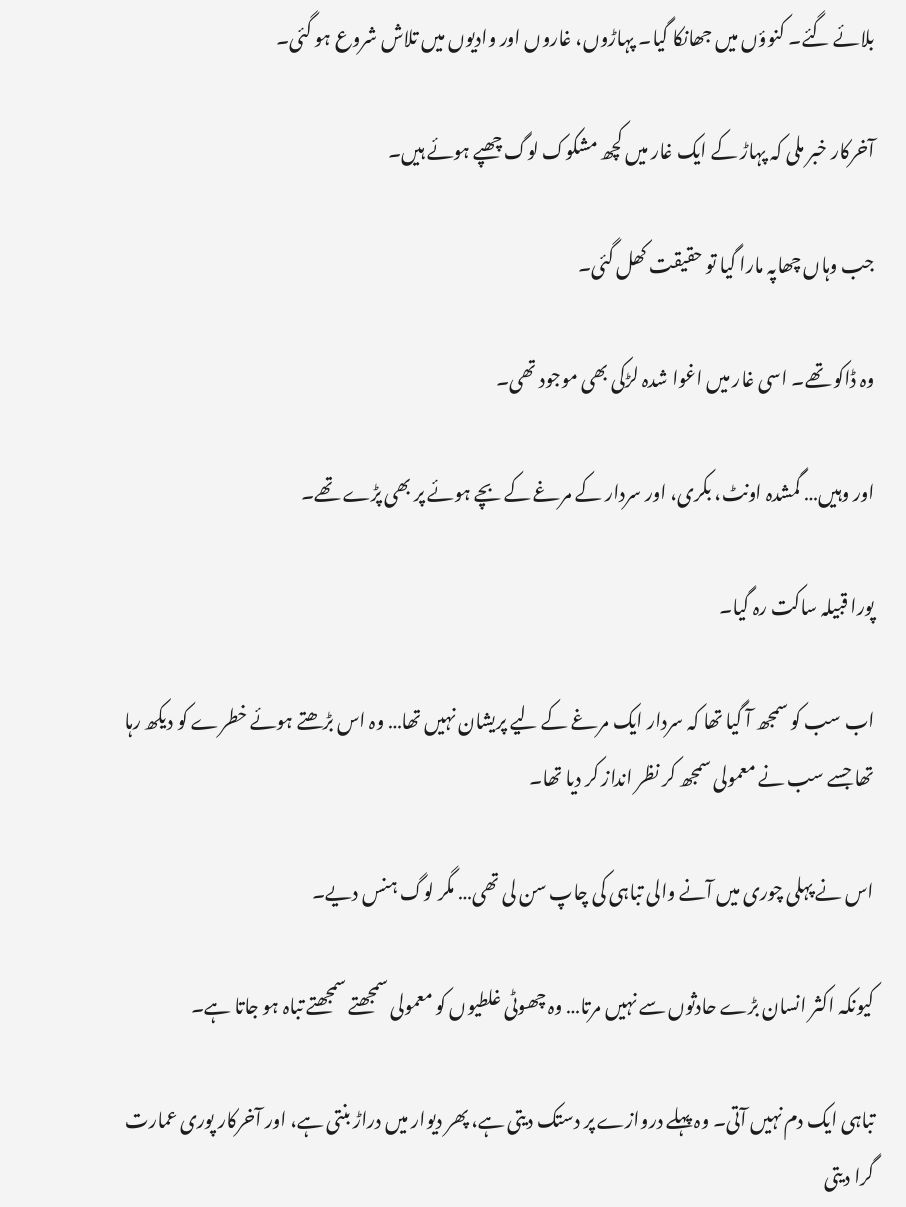بلائے گئے۔ کنوؤں میں جھانکا گیا۔ پہاڑوں، غاروں اور وادیوں میں تلاش شروع ہو گئی۔

آخرکار خبر ملی کہ پہاڑ کے ایک غار میں کچھ مشکوک لوگ چھپے ہوئے ہیں۔

جب وہاں چھاپہ مارا گیا تو حقیقت کھل گئی۔

وہ ڈاکو تھے۔ اسی غار میں اغوا شدہ لڑکی بھی موجود تھی۔

اور وہیں… گمشدہ اونٹ، بکری، اور سردار کے مرغے کے بچے ہوئے پر بھی پڑے تھے۔

پورا قبیلہ ساکت رہ گیا۔

اب سب کو سمجھ آ گیا تھا کہ سردار ایک مرغے کے لیے پریشان نہیں تھا… وہ اس بڑھتے ہوئے خطرے کو دیکھ رہا تھا جسے سب نے معمولی سمجھ کر نظر انداز کر دیا تھا۔

اس نے پہلی چوری میں آنے والی تباہی کی چاپ سن لی تھی… مگر لوگ ہنس دیے۔

کیونکہ اکثر انسان بڑے حادثوں سے نہیں مرتا… وہ چھوٹی غلطیوں کو معمولی سمجھتے سمجھتے تباہ ہو جاتا ہے۔

تباہی ایک دم نہیں آتی۔ وہ پہلے دروازے پر دستک دیتی ہے، پھر دیوار میں دراڑ بنتی ہے، اور آخرکار پوری عمارت گرا دیتی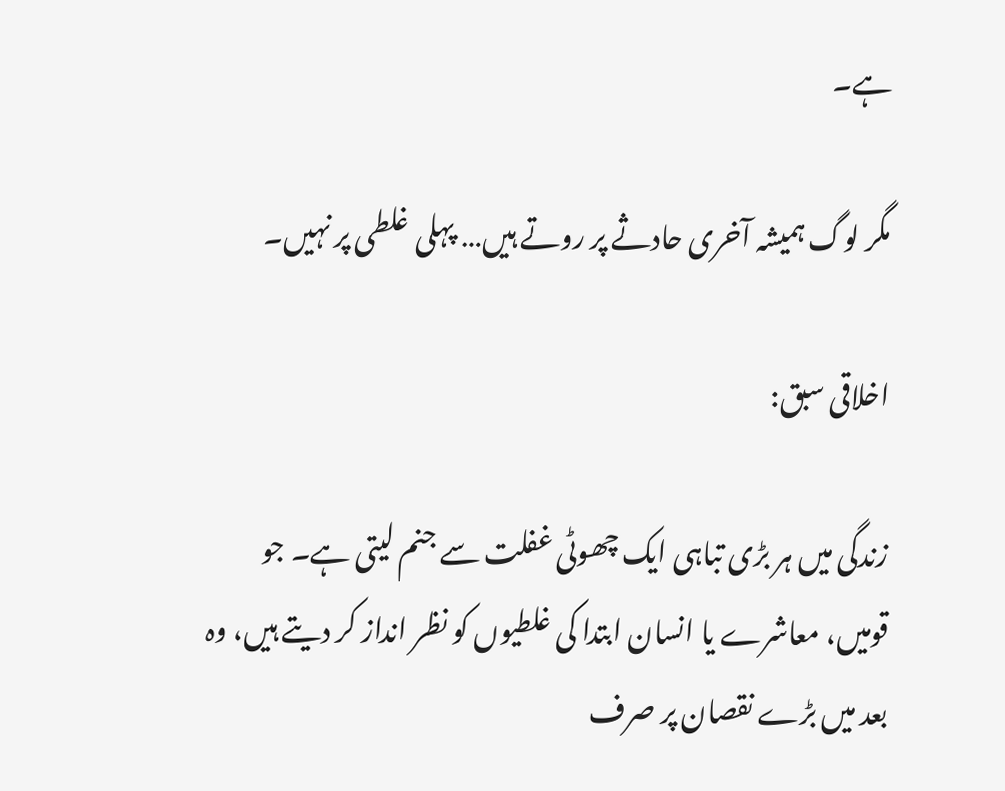ہے۔

مگر لوگ ہمیشہ آخری حادثے پر روتے ہیں… پہلی غلطی پر نہیں۔

اخلاقی سبق:

زندگی میں ہر بڑی تباہی ایک چھوٹی غفلت سے جنم لیتی ہے۔ جو قومیں، معاشرے یا انسان ابتدا کی غلطیوں کو نظر انداز کر دیتے ہیں، وہ بعد میں بڑے نقصان پر صرف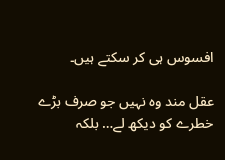افسوس ہی کر سکتے ہیں۔

عقل مند وہ نہیں جو صرف بڑے خطرے کو دیکھ لے… بلکہ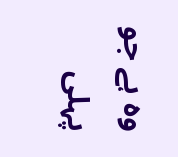وہ ہے جو پہلی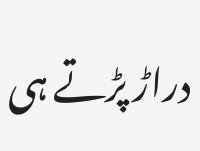دراڑ پڑتے ہی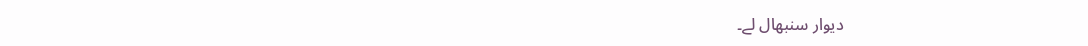دیوار سنبھال لے۔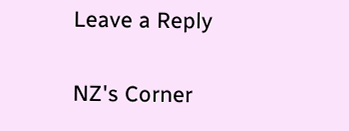Leave a Reply

NZ's Corner